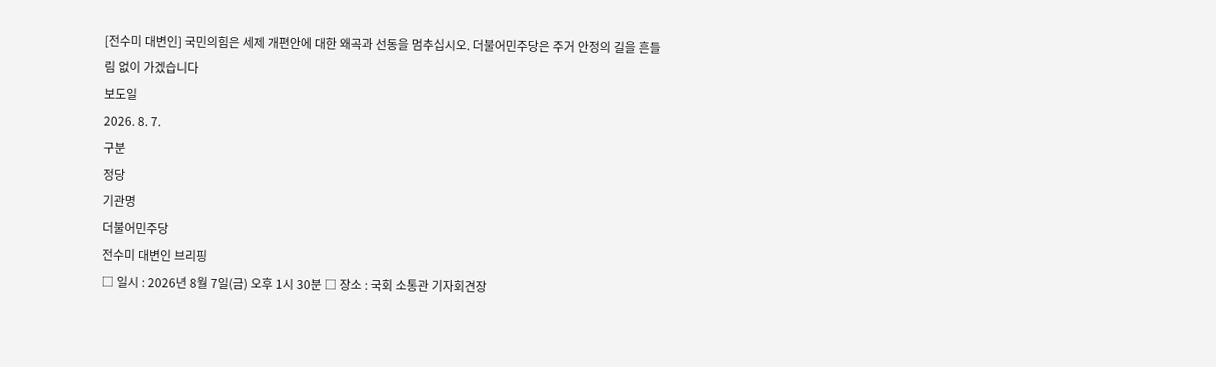[전수미 대변인] 국민의힘은 세제 개편안에 대한 왜곡과 선동을 멈추십시오. 더불어민주당은 주거 안정의 길을 흔들림 없이 가겠습니다
보도일
2026. 8. 7.
구분
정당
기관명
더불어민주당
전수미 대변인 브리핑
□ 일시 : 2026년 8월 7일(금) 오후 1시 30분 □ 장소 : 국회 소통관 기자회견장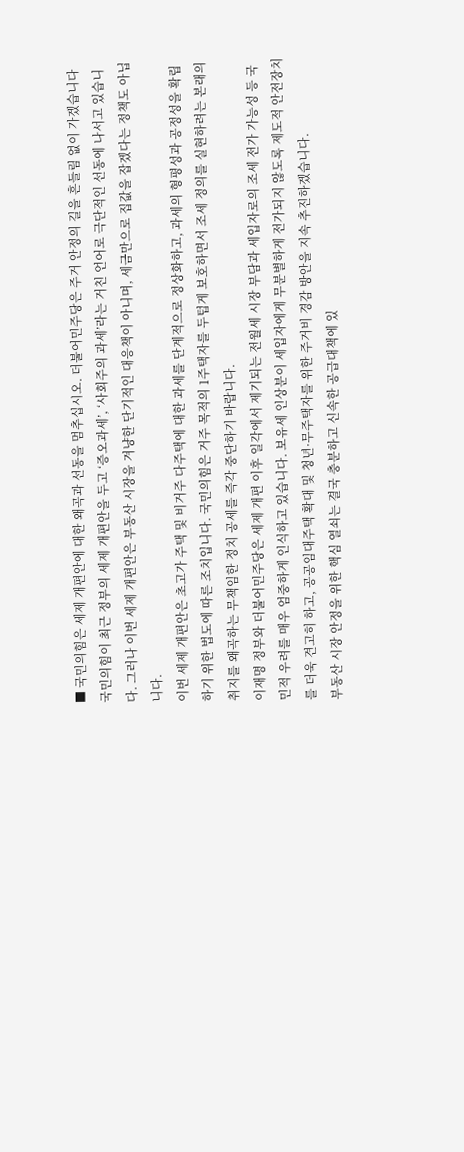■ 국민의힘은 세제 개편안에 대한 왜곡과 선동을 멈추십시오. 더불어민주당은 주거 안정의 길을 흔들림 없이 가겠습니다
국민의힘이 최근 정부의 세제 개편안을 두고 ‘증오과세’, ‘사회주의 과세’라는 거친 언어로 극단적인 선동에 나서고 있습니다. 그러나 이번 세제 개편안은 부동산 시장을 겨냥한 단기적인 대응책이 아니며, 세금만으로 집값을 잡겠다는 정책도 아닙니다.
이번 세제 개편안은 초고가 주택 및 비거주 다주택에 대한 과세를 단계적으로 정상화하고, 과세의 형평성과 공정성을 확립하기 위한 법도에 따른 조치입니다. 국민의힘은 거주 목적의 1주택자를 두텁게 보호하면서 조세 정의를 실현하려는 본래의 취지를 왜곡하는 무책임한 정치 공세를 즉각 중단하기 바랍니다.
이재명 정부와 더불어민주당은 세제 개편 이후 일각에서 제기되는 전월세 시장 부담과 세입자로의 조세 전가 가능성 등 국민적 우려를 매우 엄중하게 인식하고 있습니다. 보유세 인상분이 세입자에게 무분별하게 전가되지 않도록 제도적 안전장치를 더욱 견고히 하고, 공공임대주택 확대 및 청년·무주택자를 위한 주거비 경감 방안을 지속 추진하겠습니다.
부동산 시장 안정을 위한 핵심 열쇠는 결국 충분하고 신속한 공급대책에 있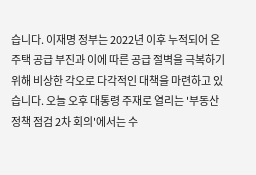습니다. 이재명 정부는 2022년 이후 누적되어 온 주택 공급 부진과 이에 따른 공급 절벽을 극복하기 위해 비상한 각오로 다각적인 대책을 마련하고 있습니다. 오늘 오후 대통령 주재로 열리는 '부동산 정책 점검 2차 회의'에서는 수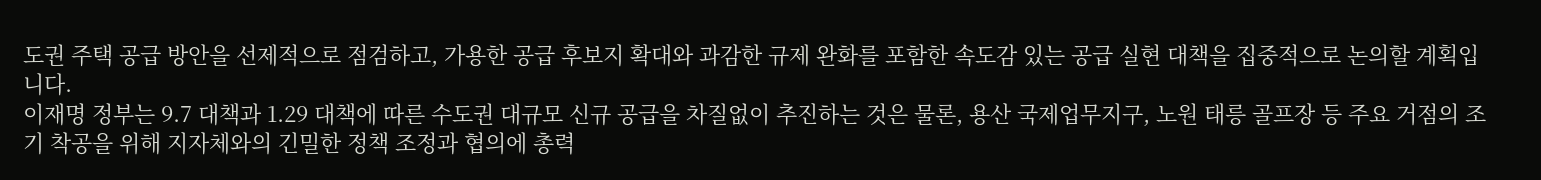도권 주택 공급 방안을 선제적으로 점검하고, 가용한 공급 후보지 확대와 과감한 규제 완화를 포함한 속도감 있는 공급 실현 대책을 집중적으로 논의할 계획입니다.
이재명 정부는 9.7 대책과 1.29 대책에 따른 수도권 대규모 신규 공급을 차질없이 추진하는 것은 물론, 용산 국제업무지구, 노원 태릉 골프장 등 주요 거점의 조기 착공을 위해 지자체와의 긴밀한 정책 조정과 협의에 총력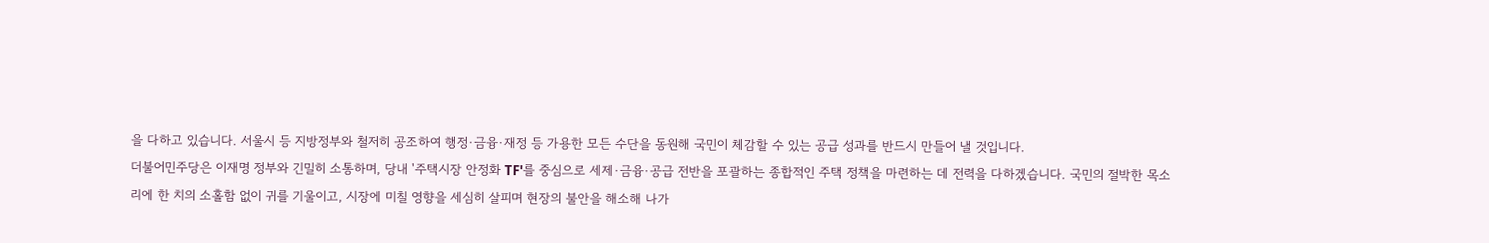을 다하고 있습니다. 서울시 등 지방정부와 철저히 공조하여 행정·금융·재정 등 가용한 모든 수단을 동원해 국민이 체감할 수 있는 공급 성과를 반드시 만들어 낼 것입니다.
더불어민주당은 이재명 정부와 긴밀히 소통하며, 당내 '주택시장 안정화 TF'를 중심으로 세제·금융·공급 전반을 포괄하는 종합적인 주택 정책을 마련하는 데 전력을 다하겠습니다. 국민의 절박한 목소리에 한 치의 소홀함 없이 귀를 기울이고, 시장에 미칠 영향을 세심히 살피며 현장의 불안을 해소해 나가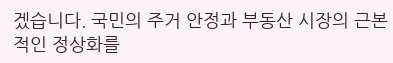겠습니다. 국민의 주거 안정과 부동산 시장의 근본적인 정상화를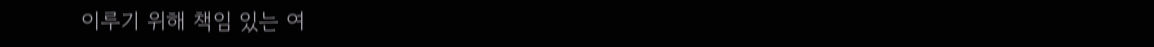이루기 위해 책임 있는 여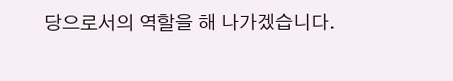당으로서의 역할을 해 나가겠습니다.